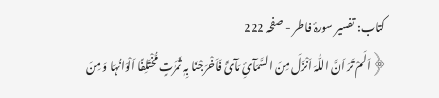کتاب: تفسیر سورۂ فاطر - صفحہ 222
﴿اَلَمْ تَرَ اَنَّ اللّٰہَ اَنْزَلَ مِنَ السَّمَآئِ مَآئً فَاَخْرَجْنَا بِہٖ ثَمَرٰتٍ مُّخْتَلِفًا اَلْوَانُہَا وَ مِنَ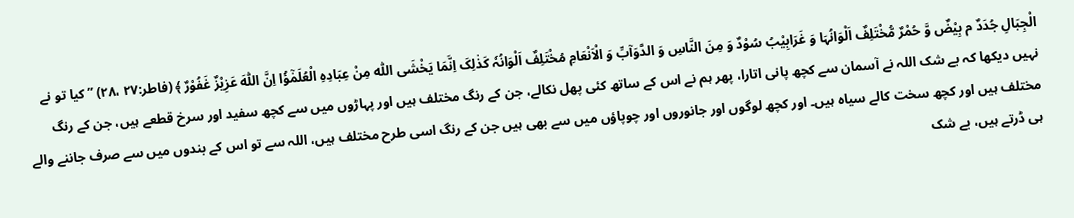الْجِبَالِ جُدَدٌ م بِیْضٌ وَّ حُمْرٌ مُّخْتَلِفٌ اَلْوَانُہَا وَ غَرَابِیْبُ سُوْدٌ وَ مِنَ النَّاسِ وَ الدَّوَآبِّ وَ الْاَنْعَامِ مُخْتَلِفٌ اَلْوَانُہٗ کَذٰلِکَ اِنَّمَا یَخْشَی اللّٰہ مِنْ عِبَادِہِ الْعُلَمٰٓؤُا اِنَّ اللّٰہَ عَزِیْزٌ غَفُوْرٌ ﴾ (فاطر:۲۷ ،۲۸) ’’کیا تو نے نہیں دیکھا کہ بے شک اللہ نے آسمان سے کچھ پانی اتارا، پھر ہم نے اس کے ساتھ کئی پھل نکالے، جن کے رنگ مختلف ہیں اور پہاڑوں میں سے کچھ سفید اور سرخ قطعے ہیں، جن کے رنگ مختلف ہیں اور کچھ سخت کالے سیاہ ہیں۔ اور کچھ لوگوں اور جانوروں اور چوپاؤں میں سے بھی ہیں جن کے رنگ اسی طرح مختلف ہیں، اللہ سے تو اس کے بندوں میں سے صرف جاننے والے ہی ڈرتے ہیں، بے شک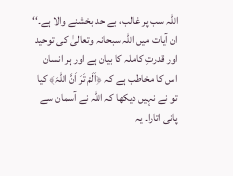اللہ سب پر غالب، بے حد بخشنے والا ہے۔‘‘ ان آیات میں اللہ سبحانہ وتعالیٰ کی توحید اور قدرتِ کاملہ کا بیان ہے اور ہر انسان اس کا مخاطب ہے کہ ﴿اَلَمْ تَرَ اَنَّ اللّٰہَ﴾ کیا تو نے نہیں دیکھا کہ اللہ نے آسمان سے پانی اتارا۔ یہ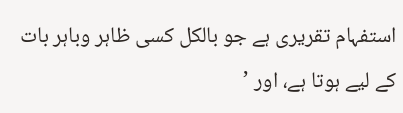استفہام تقریری ہے جو بالکل کسی ظاہر وباہر بات کے لیے ہوتا ہے، اور ’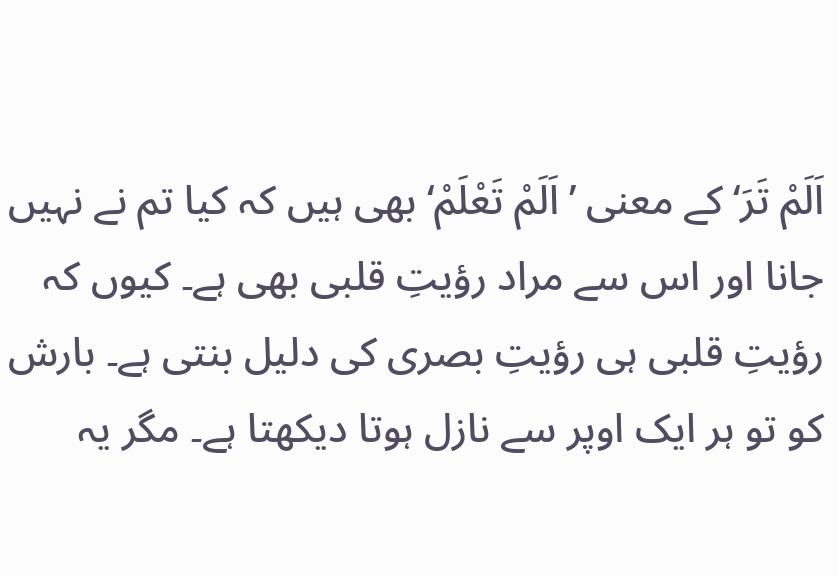اَلَمْ تَرَ‘ کے معنی ’اَلَمْ تَعْلَمْ‘ بھی ہیں کہ کیا تم نے نہیں جانا اور اس سے مراد رؤیتِ قلبی بھی ہے۔ کیوں کہ رؤیتِ قلبی ہی رؤیتِ بصری کی دلیل بنتی ہے۔ بارش کو تو ہر ایک اوپر سے نازل ہوتا دیکھتا ہے۔ مگر یہ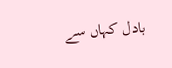بادل کہاں سے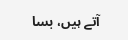آتے ہیں، بسا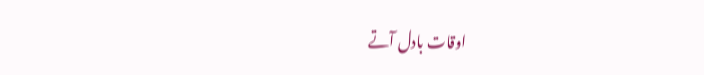اوقات بادل آتے